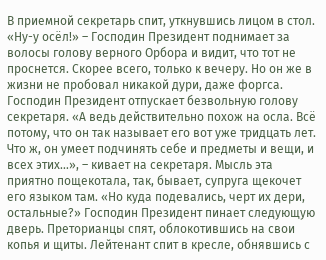В приемной секретарь спит, уткнувшись лицом в стол. «Ну-у осёл!» – Господин Президент поднимает за волосы голову верного Орбора и видит, что тот не проснется. Скорее всего, только к вечеру. Но он же в жизни не пробовал никакой дури, даже форгса. Господин Президент отпускает безвольную голову секретаря. «А ведь действительно похож на осла. Всё потому, что он так называет его вот уже тридцать лет. Что ж, он умеет подчинять себе и предметы и вещи, и всех этих…», – кивает на секретаря. Мысль эта приятно пощекотала, так, бывает, супруга щекочет его языком там. «Но куда подевались, черт их дери, остальные?» Господин Президент пинает следующую дверь. Преторианцы спят, облокотившись на свои копья и щиты. Лейтенант спит в кресле, обнявшись с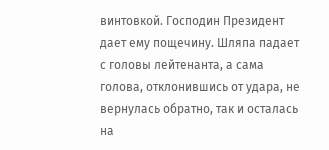винтовкой. Господин Президент дает ему пощечину. Шляпа падает с головы лейтенанта, а сама голова, отклонившись от удара, не вернулась обратно, так и осталась на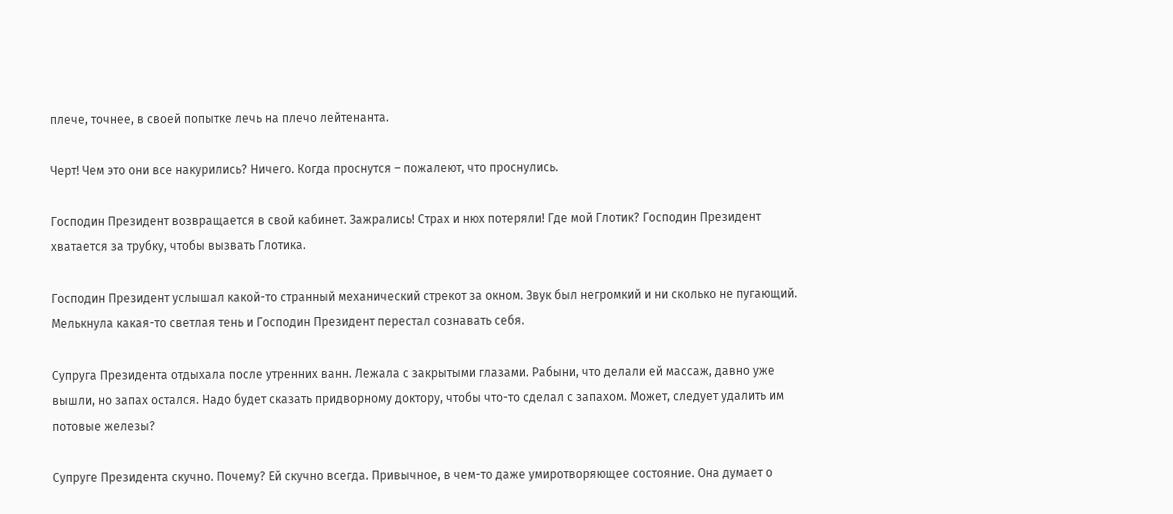плече, точнее, в своей попытке лечь на плечо лейтенанта.

Черт! Чем это они все накурились? Ничего. Когда проснутся – пожалеют, что проснулись.

Господин Президент возвращается в свой кабинет. Зажрались! Страх и нюх потеряли! Где мой Глотик? Господин Президент хватается за трубку, чтобы вызвать Глотика.

Господин Президент услышал какой-то странный механический стрекот за окном. Звук был негромкий и ни сколько не пугающий. Мелькнула какая-то светлая тень и Господин Президент перестал сознавать себя.

Супруга Президента отдыхала после утренних ванн. Лежала с закрытыми глазами. Рабыни, что делали ей массаж, давно уже вышли, но запах остался. Надо будет сказать придворному доктору, чтобы что-то сделал с запахом. Может, следует удалить им потовые железы?

Супруге Президента скучно. Почему? Ей скучно всегда. Привычное, в чем-то даже умиротворяющее состояние. Она думает о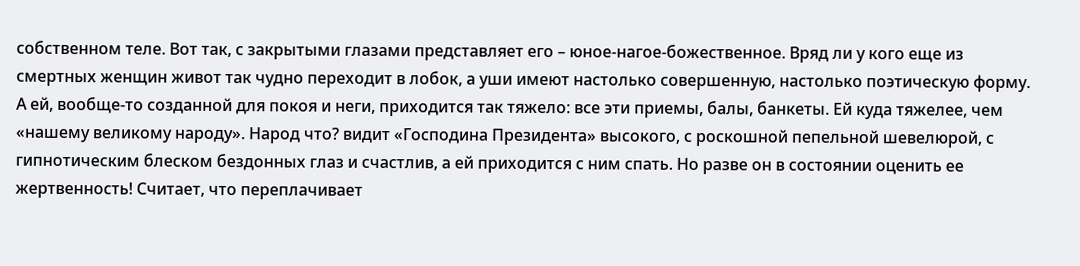собственном теле. Вот так, с закрытыми глазами представляет его – юное-нагое-божественное. Вряд ли у кого еще из смертных женщин живот так чудно переходит в лобок, а уши имеют настолько совершенную, настолько поэтическую форму. А ей, вообще-то созданной для покоя и неги, приходится так тяжело: все эти приемы, балы, банкеты. Ей куда тяжелее, чем «нашему великому народу». Народ что? видит «Господина Президента» высокого, с роскошной пепельной шевелюрой, с гипнотическим блеском бездонных глаз и счастлив, а ей приходится с ним спать. Но разве он в состоянии оценить ее жертвенность! Считает, что переплачивает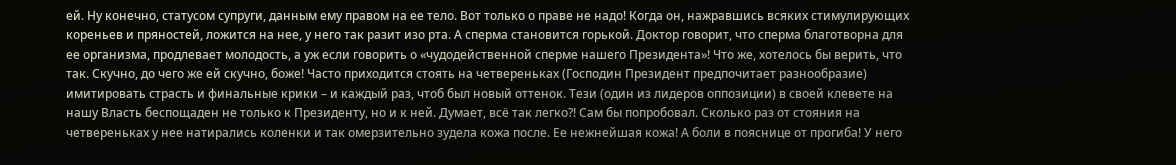ей. Ну конечно, статусом супруги, данным ему правом на ее тело. Вот только о праве не надо! Когда он, нажравшись всяких стимулирующих кореньев и пряностей, ложится на нее, у него так разит изо рта. А сперма становится горькой. Доктор говорит, что сперма благотворна для ее организма, продлевает молодость, а уж если говорить о «чудодейственной сперме нашего Президента»! Что же, хотелось бы верить, что так. Скучно, до чего же ей скучно, боже! Часто приходится стоять на четвереньках (Господин Президент предпочитает разнообразие) имитировать страсть и финальные крики – и каждый раз, чтоб был новый оттенок. Тези (один из лидеров оппозиции) в своей клевете на нашу Власть беспощаден не только к Президенту, но и к ней. Думает, всё так легко?! Сам бы попробовал. Сколько раз от стояния на четвереньках у нее натирались коленки и так омерзительно зудела кожа после. Ее нежнейшая кожа! А боли в пояснице от прогиба! У него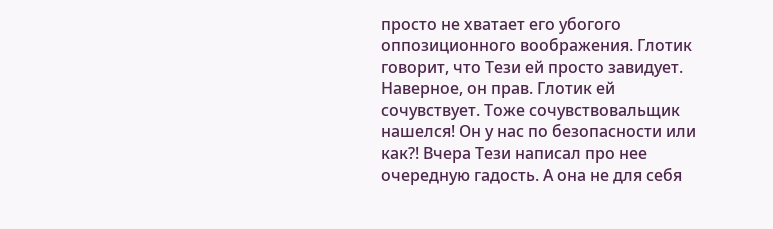просто не хватает его убогого оппозиционного воображения. Глотик говорит, что Тези ей просто завидует. Наверное, он прав. Глотик ей сочувствует. Тоже сочувствовальщик нашелся! Он у нас по безопасности или как?! Вчера Тези написал про нее очередную гадость. А она не для себя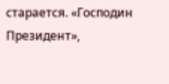старается. «Господин Президент»,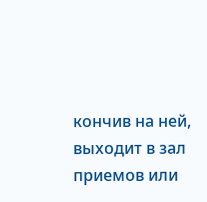кончив на ней, выходит в зал приемов или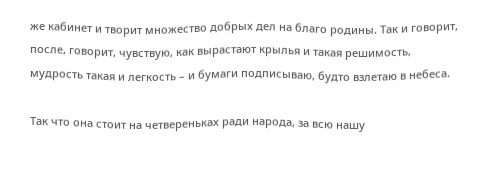же кабинет и творит множество добрых дел на благо родины. Так и говорит, после, говорит, чувствую, как вырастают крылья и такая решимость, мудрость такая и легкость – и бумаги подписываю, будто взлетаю в небеса.

Так что она стоит на четвереньках ради народа, за всю нашу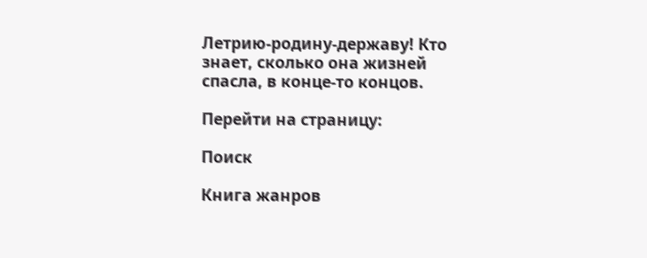Летрию-родину-державу! Кто знает, сколько она жизней спасла, в конце-то концов.

Перейти на страницу:

Поиск

Книга жанров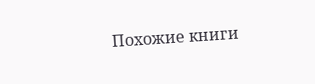Похожие книги